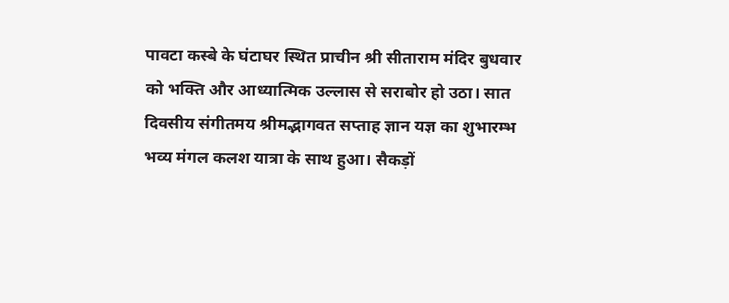पावटा कस्बे के घंटाघर स्थित प्राचीन श्री सीताराम मंदिर बुधवार को भक्ति और आध्यात्मिक उल्लास से सराबोर हो उठा। सात दिवसीय संगीतमय श्रीमद्भागवत सप्ताह ज्ञान यज्ञ का शुभारम्भ भव्य मंगल कलश यात्रा के साथ हुआ। सैकड़ों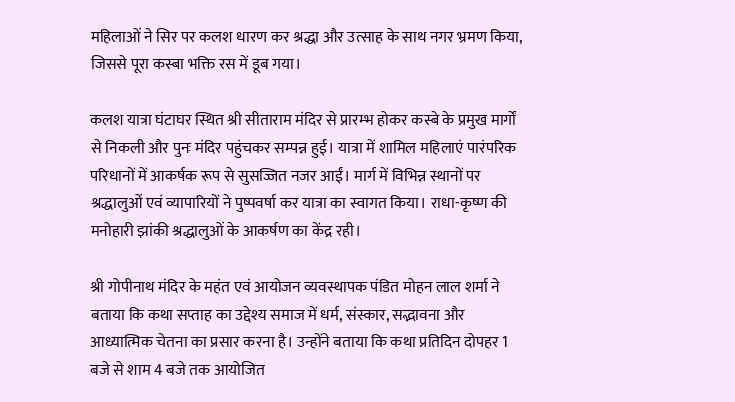महिलाओं ने सिर पर कलश धारण कर श्रद्धा और उत्साह के साथ नगर भ्रमण किया, जिससे पूरा कस्बा भक्ति रस में डूब गया।

कलश यात्रा घंटाघर स्थित श्री सीताराम मंदिर से प्रारम्भ होकर कस्बे के प्रमुख मार्गों से निकली और पुनः मंदिर पहुंचकर सम्पन्न हुई। यात्रा में शामिल महिलाएं पारंपरिक परिधानों में आकर्षक रूप से सुसज्जित नजर आईं। मार्ग में विभिन्न स्थानों पर श्रद्धालुओं एवं व्यापारियों ने पुष्पवर्षा कर यात्रा का स्वागत किया। राधा-कृष्ण की मनोहारी झांकी श्रद्धालुओं के आकर्षण का केंद्र रही।

श्री गोपीनाथ मंदिर के महंत एवं आयोजन व्यवस्थापक पंडित मोहन लाल शर्मा ने बताया कि कथा सप्ताह का उद्देश्य समाज में धर्म, संस्कार, सद्भावना और आध्यात्मिक चेतना का प्रसार करना है। उन्होंने बताया कि कथा प्रतिदिन दोपहर 1 बजे से शाम 4 बजे तक आयोजित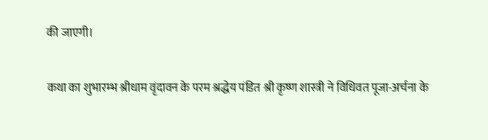की जाएगी।

कथा का शुभारम्भ श्रीधाम वृंदावन के परम श्रद्धेय पंडित श्री कृष्ण शास्त्री ने विधिवत पूजा-अर्चना के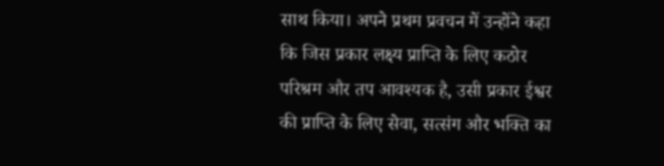साथ किया। अपने प्रथम प्रवचन में उन्होंने कहा कि जिस प्रकार लक्ष्य प्राप्ति के लिए कठोर परिश्रम और तप आवश्यक है, उसी प्रकार ईश्वर की प्राप्ति के लिए सेवा, सत्संग और भक्ति का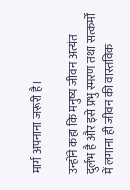मार्ग अपनाना जरूरी है।

उन्होंने कहा कि मनुष्य जीवन अत्यंत दुर्लभ है और इसे प्रभु स्मरण तथा सत्कर्मों में लगाना ही जीवन की वास्तविक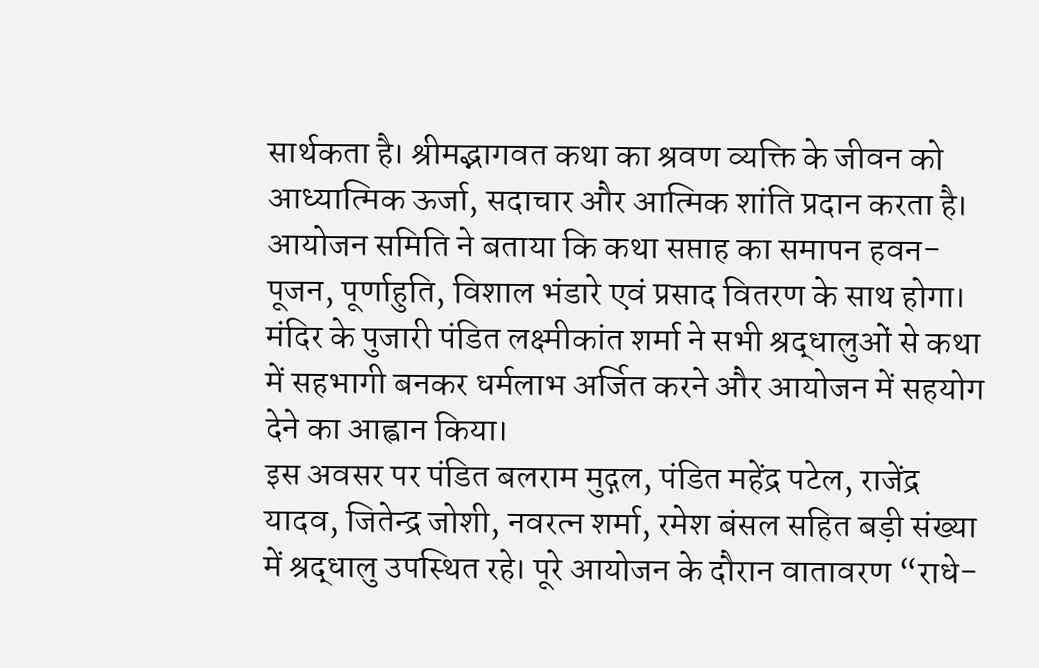सार्थकता है। श्रीमद्भागवत कथा का श्रवण व्यक्ति के जीवन को आध्यात्मिक ऊर्जा, सदाचार और आत्मिक शांति प्रदान करता है।
आयोजन समिति ने बताया कि कथा सप्ताह का समापन हवन-पूजन, पूर्णाहुति, विशाल भंडारे एवं प्रसाद वितरण के साथ होगा। मंदिर के पुजारी पंडित लक्ष्मीकांत शर्मा ने सभी श्रद्धालुओं से कथा में सहभागी बनकर धर्मलाभ अर्जित करने और आयोजन में सहयोग देने का आह्वान किया।
इस अवसर पर पंडित बलराम मुद्गल, पंडित महेंद्र पटेल, राजेंद्र यादव, जितेन्द्र जोशी, नवरत्न शर्मा, रमेश बंसल सहित बड़ी संख्या में श्रद्धालु उपस्थित रहे। पूरे आयोजन के दौरान वातावरण “राधे-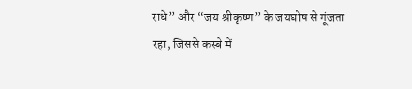राधे” और “जय श्रीकृष्ण” के जयघोष से गूंजता रहा, जिससे कस्बे में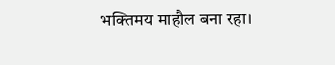भक्तिमय माहौल बना रहा।